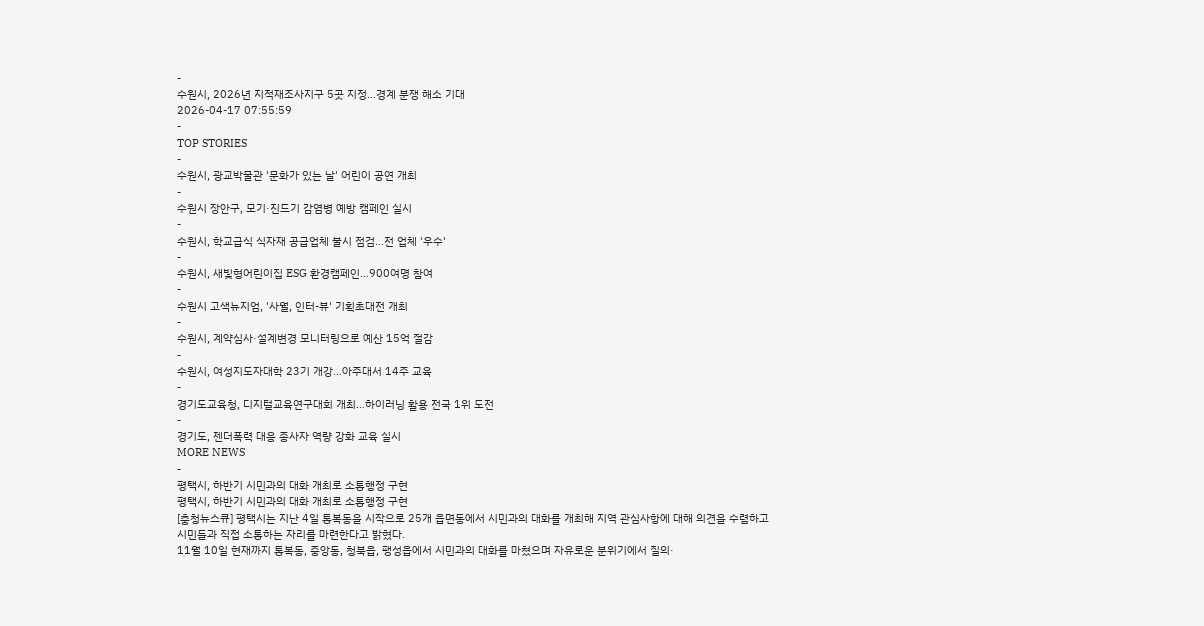-
수원시, 2026년 지적재조사지구 5곳 지정…경계 분쟁 해소 기대
2026-04-17 07:55:59
-
TOP STORIES
-
수원시, 광교박물관 '문화가 있는 날' 어린이 공연 개최
-
수원시 장안구, 모기·진드기 감염병 예방 캠페인 실시
-
수원시, 학교급식 식자재 공급업체 불시 점검...전 업체 '우수'
-
수원시, 새빛형어린이집 ESG 환경캠페인…900여명 참여
-
수원시 고색뉴지엄, '사월, 인터-뷰' 기획초대전 개최
-
수원시, 계약심사·설계변경 모니터링으로 예산 15억 절감
-
수원시, 여성지도자대학 23기 개강…아주대서 14주 교육
-
경기도교육청, 디지털교육연구대회 개최…하이러닝 활용 전국 1위 도전
-
경기도, 젠더폭력 대응 종사자 역량 강화 교육 실시
MORE NEWS
-
평택시, 하반기 시민과의 대화 개최로 소통행정 구현
평택시, 하반기 시민과의 대화 개최로 소통행정 구현
[충청뉴스큐] 평택시는 지난 4일 통복동을 시작으로 25개 읍면동에서 시민과의 대화를 개최해 지역 관심사항에 대해 의견을 수렴하고 시민들과 직접 소통하는 자리를 마련한다고 밝혔다.
11월 10일 현재까지 통복동, 중앙동, 청북읍, 팽성읍에서 시민과의 대화를 마쳤으며 자유로운 분위기에서 질의·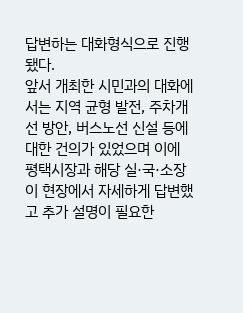답변하는 대화형식으로 진행됐다.
앞서 개최한 시민과의 대화에서는 지역 균형 발전, 주차개선 방안, 버스노선 신설 등에 대한 건의가 있었으며 이에 평택시장과 해당 실·국·소장이 현장에서 자세하게 답변했고 추가 설명이 필요한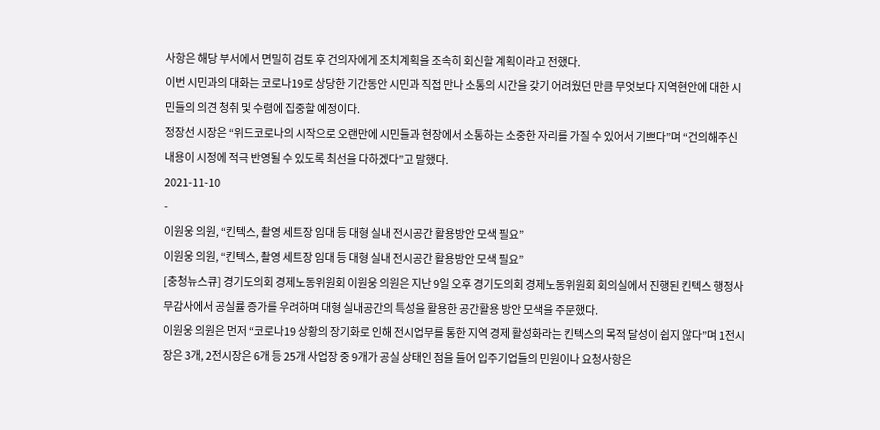사항은 해당 부서에서 면밀히 검토 후 건의자에게 조치계획을 조속히 회신할 계획이라고 전했다.
이번 시민과의 대화는 코로나19로 상당한 기간동안 시민과 직접 만나 소통의 시간을 갖기 어려웠던 만큼 무엇보다 지역현안에 대한 시민들의 의견 청취 및 수렴에 집중할 예정이다.
정장선 시장은 “위드코로나의 시작으로 오랜만에 시민들과 현장에서 소통하는 소중한 자리를 가질 수 있어서 기쁘다”며 “건의해주신 내용이 시정에 적극 반영될 수 있도록 최선을 다하겠다”고 말했다.
2021-11-10
-
이원웅 의원, “킨텍스, 촬영 세트장 임대 등 대형 실내 전시공간 활용방안 모색 필요”
이원웅 의원, “킨텍스, 촬영 세트장 임대 등 대형 실내 전시공간 활용방안 모색 필요”
[충청뉴스큐] 경기도의회 경제노동위원회 이원웅 의원은 지난 9일 오후 경기도의회 경제노동위원회 회의실에서 진행된 킨텍스 행정사무감사에서 공실률 증가를 우려하며 대형 실내공간의 특성을 활용한 공간활용 방안 모색을 주문했다.
이원웅 의원은 먼저 “코로나19 상황의 장기화로 인해 전시업무를 통한 지역 경제 활성화라는 킨텍스의 목적 달성이 쉽지 않다”며 1전시장은 3개, 2전시장은 6개 등 25개 사업장 중 9개가 공실 상태인 점을 들어 입주기업들의 민원이나 요청사항은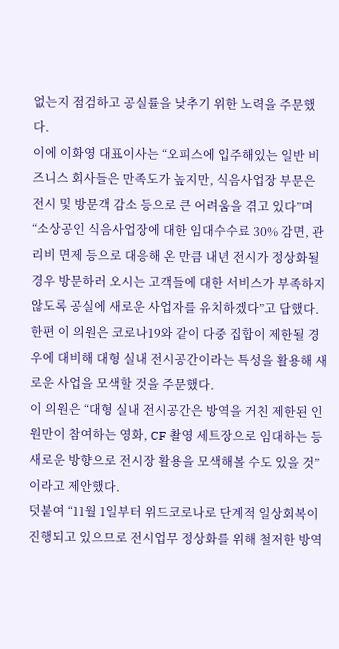없는지 점검하고 공실률을 낮추기 위한 노력을 주문했다.
이에 이화영 대표이사는 “오피스에 입주해있는 일반 비즈니스 회사들은 만족도가 높지만, 식음사업장 부문은 전시 및 방문객 감소 등으로 큰 어려움을 겪고 있다”며 “소상공인 식음사업장에 대한 임대수수료 30% 감면, 관리비 면제 등으로 대응해 온 만큼 내년 전시가 정상화될 경우 방문하러 오시는 고객들에 대한 서비스가 부족하지 않도록 공실에 새로운 사업자를 유치하겠다”고 답했다.
한편 이 의원은 코로나19와 같이 다중 집합이 제한될 경우에 대비해 대형 실내 전시공간이라는 특성을 활용해 새로운 사업을 모색할 것을 주문했다.
이 의원은 “대형 실내 전시공간은 방역을 거친 제한된 인원만이 참여하는 영화, CF 촬영 세트장으로 임대하는 등 새로운 방향으로 전시장 활용을 모색해볼 수도 있을 것”이라고 제안했다.
덧붙여 “11월 1일부터 위드코로나로 단계적 일상회복이 진행되고 있으므로 전시업무 정상화를 위해 철저한 방역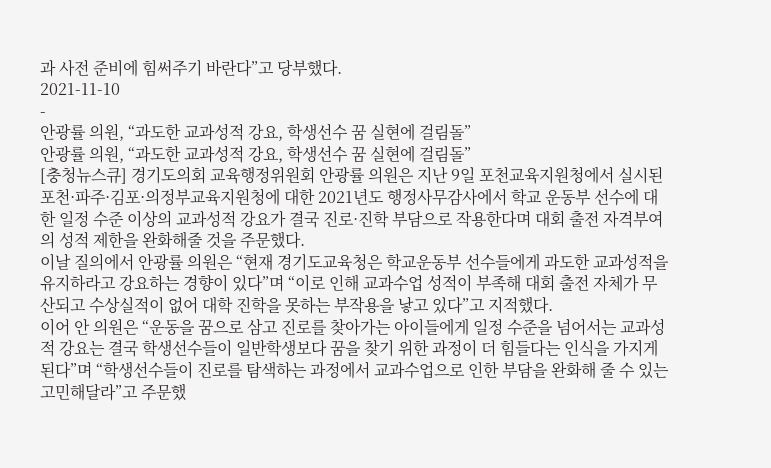과 사전 준비에 힘써주기 바란다”고 당부했다.
2021-11-10
-
안광률 의원, “과도한 교과성적 강요, 학생선수 꿈 실현에 걸림돌”
안광률 의원, “과도한 교과성적 강요, 학생선수 꿈 실현에 걸림돌”
[충청뉴스큐] 경기도의회 교육행정위원회 안광률 의원은 지난 9일 포천교육지원청에서 실시된 포천·파주·김포·의정부교육지원청에 대한 2021년도 행정사무감사에서 학교 운동부 선수에 대한 일정 수준 이상의 교과성적 강요가 결국 진로·진학 부담으로 작용한다며 대회 출전 자격부여의 성적 제한을 완화해줄 것을 주문했다.
이날 질의에서 안광률 의원은 “현재 경기도교육청은 학교운동부 선수들에게 과도한 교과성적을 유지하라고 강요하는 경향이 있다”며 “이로 인해 교과수업 성적이 부족해 대회 출전 자체가 무산되고 수상실적이 없어 대학 진학을 못하는 부작용을 낳고 있다”고 지적했다.
이어 안 의원은 “운동을 꿈으로 삼고 진로를 찾아가는 아이들에게 일정 수준을 넘어서는 교과성적 강요는 결국 학생선수들이 일반학생보다 꿈을 찾기 위한 과정이 더 힘들다는 인식을 가지게 된다”며 “학생선수들이 진로를 탐색하는 과정에서 교과수업으로 인한 부담을 완화해 줄 수 있는 고민해달라”고 주문했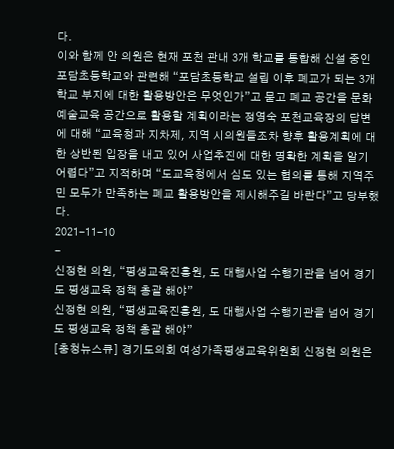다.
이와 함께 안 의원은 현재 포천 관내 3개 학교를 통합해 신설 중인 포담초등학교와 관련해 “포담초등학교 설립 이후 폐교가 되는 3개 학교 부지에 대한 활용방안은 무엇인가”고 묻고 폐교 공간을 문화예술교육 공간으로 활용할 계획이라는 정영숙 포천교육장의 답변에 대해 “교육청과 지차제, 지역 시의원들조차 향후 활용계획에 대한 상반된 입장을 내고 있어 사업추진에 대한 명확한 계획을 알기 어렵다”고 지적하며 “도교육청에서 심도 있는 협의를 통해 지역주민 모두가 만족하는 폐교 활용방안을 제시해주길 바란다”고 당부했다.
2021-11-10
-
신정현 의원, “평생교육진흥원, 도 대행사업 수행기관을 넘어 경기도 평생교육 정책 총괄 해야”
신정현 의원, “평생교육진흥원, 도 대행사업 수행기관을 넘어 경기도 평생교육 정책 총괄 해야”
[충청뉴스큐] 경기도의회 여성가족평생교육위원회 신정현 의원은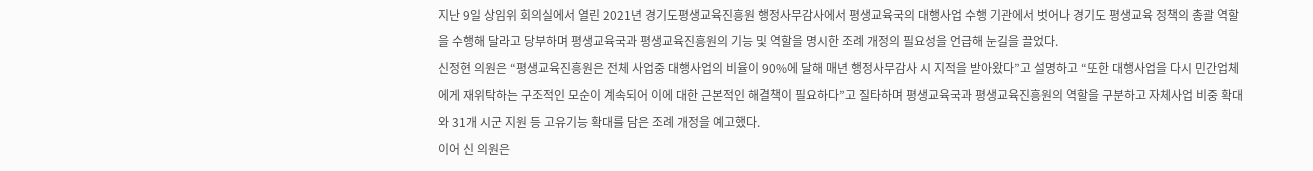지난 9일 상임위 회의실에서 열린 2021년 경기도평생교육진흥원 행정사무감사에서 평생교육국의 대행사업 수행 기관에서 벗어나 경기도 평생교육 정책의 총괄 역할을 수행해 달라고 당부하며 평생교육국과 평생교육진흥원의 기능 및 역할을 명시한 조례 개정의 필요성을 언급해 눈길을 끌었다.
신정현 의원은 “평생교육진흥원은 전체 사업중 대행사업의 비율이 90%에 달해 매년 행정사무감사 시 지적을 받아왔다”고 설명하고 “또한 대행사업을 다시 민간업체에게 재위탁하는 구조적인 모순이 계속되어 이에 대한 근본적인 해결책이 필요하다”고 질타하며 평생교육국과 평생교육진흥원의 역할을 구분하고 자체사업 비중 확대와 31개 시군 지원 등 고유기능 확대를 담은 조례 개정을 예고했다.
이어 신 의원은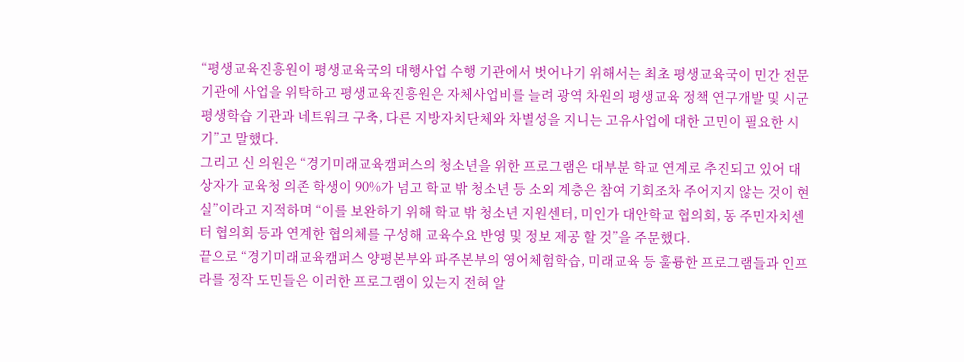“평생교육진흥원이 평생교육국의 대행사업 수행 기관에서 벗어나기 위해서는 최초 평생교육국이 민간 전문기관에 사업을 위탁하고 평생교육진흥원은 자체사업비를 늘려 광역 차원의 평생교육 정책 연구개발 및 시군 평생학습 기관과 네트워크 구축, 다른 지방자치단체와 차별성을 지니는 고유사업에 대한 고민이 필요한 시기”고 말했다.
그리고 신 의원은 “경기미래교육캠퍼스의 청소년을 위한 프로그램은 대부분 학교 연계로 추진되고 있어 대상자가 교육청 의존 학생이 90%가 넘고 학교 밖 청소년 등 소외 계층은 참여 기회조차 주어지지 않는 것이 현실”이라고 지적하며 “이를 보완하기 위해 학교 밖 청소년 지원센터, 미인가 대안학교 협의회, 동 주민자치센터 협의회 등과 연계한 협의체를 구성해 교육수요 반영 및 정보 제공 할 것”을 주문했다.
끝으로 “경기미래교육캠퍼스 양평본부와 파주본부의 영어체험학습, 미래교육 등 훌륭한 프로그램들과 인프라를 정작 도민들은 이러한 프로그램이 있는지 전혀 알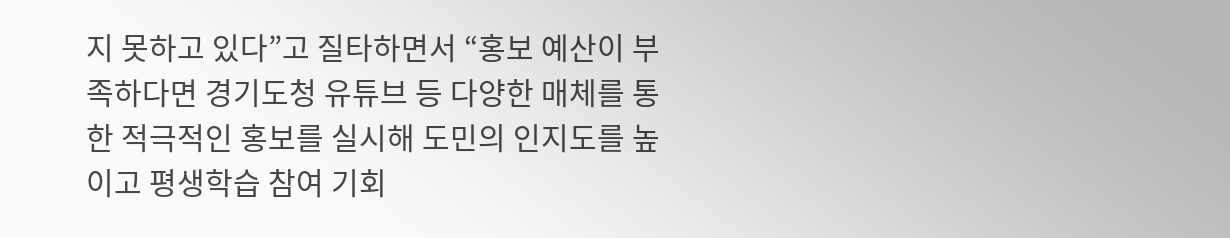지 못하고 있다”고 질타하면서 “홍보 예산이 부족하다면 경기도청 유튜브 등 다양한 매체를 통한 적극적인 홍보를 실시해 도민의 인지도를 높이고 평생학습 참여 기회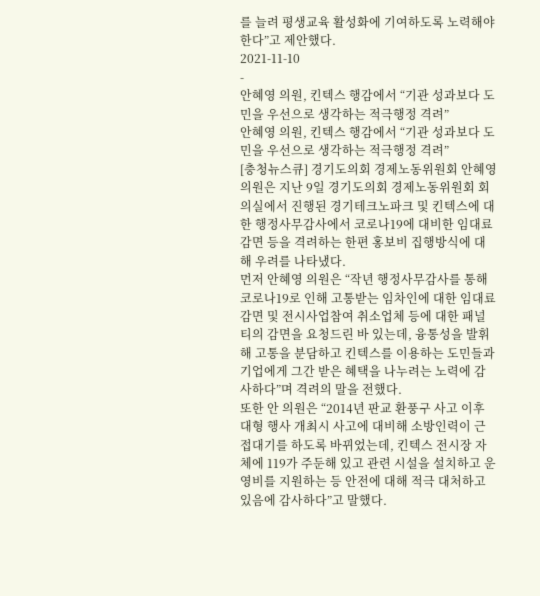를 늘려 평생교육 활성화에 기여하도록 노력해야 한다”고 제안했다.
2021-11-10
-
안혜영 의원, 킨텍스 행감에서 “기관 성과보다 도민을 우선으로 생각하는 적극행정 격려”
안혜영 의원, 킨텍스 행감에서 “기관 성과보다 도민을 우선으로 생각하는 적극행정 격려”
[충청뉴스큐] 경기도의회 경제노동위원회 안혜영 의원은 지난 9일 경기도의회 경제노동위원회 회의실에서 진행된 경기테크노파크 및 킨텍스에 대한 행정사무감사에서 코로나19에 대비한 임대료 감면 등을 격려하는 한편 홍보비 집행방식에 대해 우려를 나타냈다.
먼저 안혜영 의원은 “작년 행정사무감사를 통해 코로나19로 인해 고통받는 임차인에 대한 임대료 감면 및 전시사업참여 취소업체 등에 대한 패널티의 감면을 요청드린 바 있는데, 융통성을 발휘해 고통을 분담하고 킨텍스를 이용하는 도민들과 기업에게 그간 받은 혜택을 나누려는 노력에 감사하다”며 격려의 말을 전했다.
또한 안 의원은 “2014년 판교 환풍구 사고 이후 대형 행사 개최시 사고에 대비해 소방인력이 근접대기를 하도록 바뀌었는데, 킨텍스 전시장 자체에 119가 주둔해 있고 관련 시설을 설치하고 운영비를 지원하는 등 안전에 대해 적극 대처하고 있음에 감사하다”고 말했다.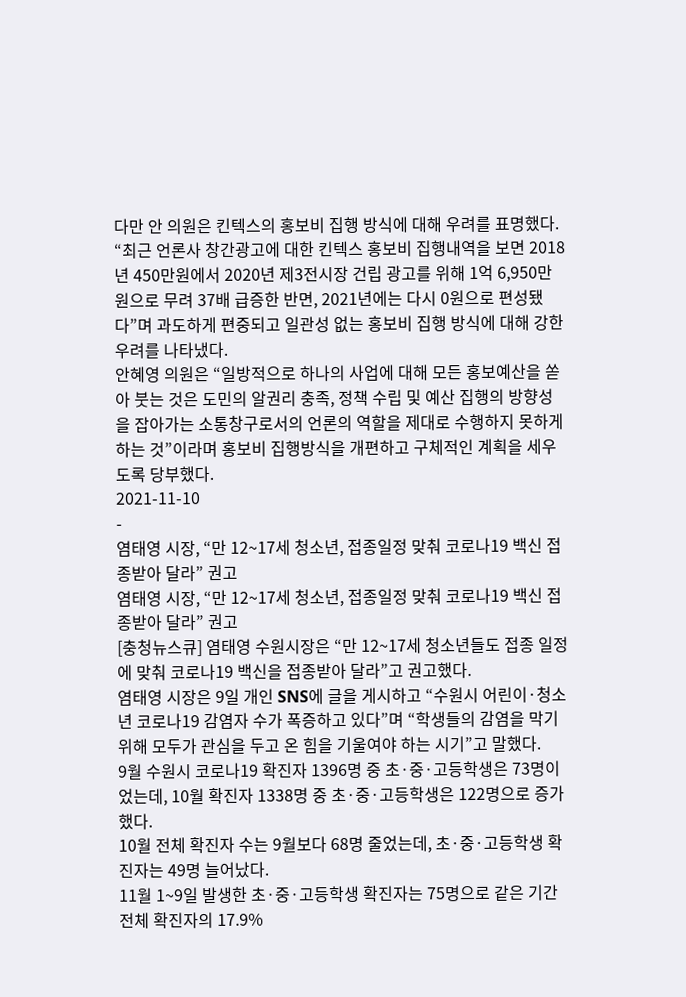다만 안 의원은 킨텍스의 홍보비 집행 방식에 대해 우려를 표명했다.
“최근 언론사 창간광고에 대한 킨텍스 홍보비 집행내역을 보면 2018년 450만원에서 2020년 제3전시장 건립 광고를 위해 1억 6,950만원으로 무려 37배 급증한 반면, 2021년에는 다시 0원으로 편성됐다”며 과도하게 편중되고 일관성 없는 홍보비 집행 방식에 대해 강한 우려를 나타냈다.
안혜영 의원은 “일방적으로 하나의 사업에 대해 모든 홍보예산을 쏟아 붓는 것은 도민의 알권리 충족, 정책 수립 및 예산 집행의 방향성을 잡아가는 소통창구로서의 언론의 역할을 제대로 수행하지 못하게 하는 것”이라며 홍보비 집행방식을 개편하고 구체적인 계획을 세우도록 당부했다.
2021-11-10
-
염태영 시장, “만 12~17세 청소년, 접종일정 맞춰 코로나19 백신 접종받아 달라” 권고
염태영 시장, “만 12~17세 청소년, 접종일정 맞춰 코로나19 백신 접종받아 달라” 권고
[충청뉴스큐] 염태영 수원시장은 “만 12~17세 청소년들도 접종 일정에 맞춰 코로나19 백신을 접종받아 달라”고 권고했다.
염태영 시장은 9일 개인 SNS에 글을 게시하고 “수원시 어린이·청소년 코로나19 감염자 수가 폭증하고 있다”며 “학생들의 감염을 막기 위해 모두가 관심을 두고 온 힘을 기울여야 하는 시기”고 말했다.
9월 수원시 코로나19 확진자 1396명 중 초·중·고등학생은 73명이었는데, 10월 확진자 1338명 중 초·중·고등학생은 122명으로 증가했다.
10월 전체 확진자 수는 9월보다 68명 줄었는데, 초·중·고등학생 확진자는 49명 늘어났다.
11월 1~9일 발생한 초·중·고등학생 확진자는 75명으로 같은 기간 전체 확진자의 17.9%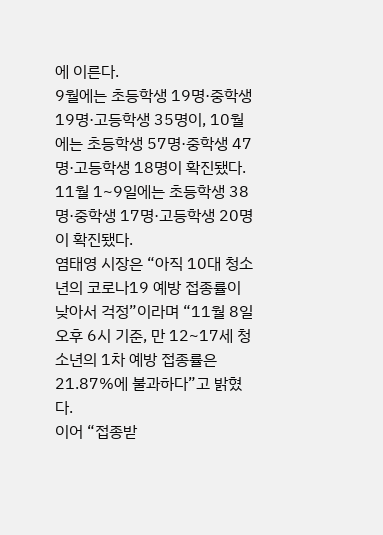에 이른다.
9월에는 초등학생 19명·중학생 19명·고등학생 35명이, 10월에는 초등학생 57명·중학생 47명·고등학생 18명이 확진됐다.
11월 1~9일에는 초등학생 38명·중학생 17명·고등학생 20명이 확진됐다.
염태영 시장은 “아직 10대 청소년의 코로나19 예방 접종률이 낮아서 걱정”이라며 “11월 8일 오후 6시 기준, 만 12~17세 청소년의 1차 예방 접종률은 21.87%에 불과하다”고 밝혔다.
이어 “접종받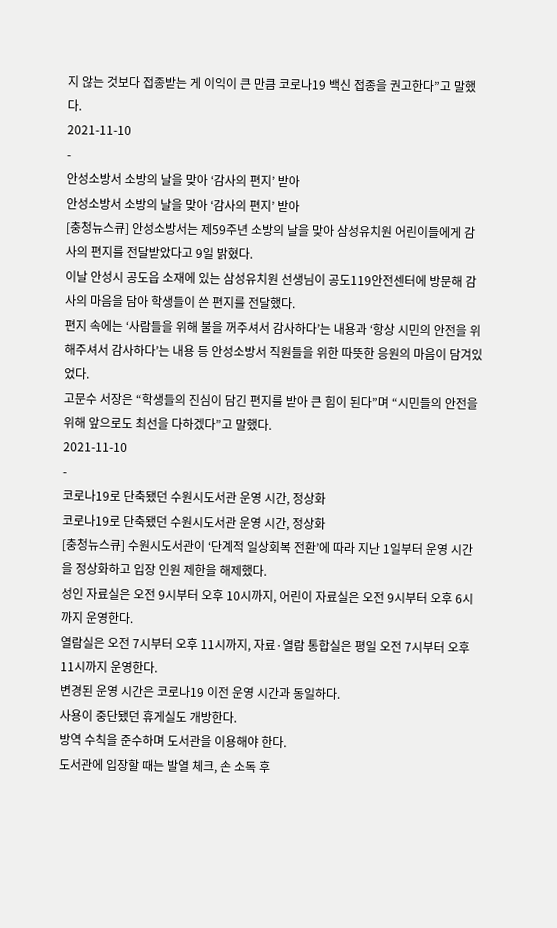지 않는 것보다 접종받는 게 이익이 큰 만큼 코로나19 백신 접종을 권고한다”고 말했다.
2021-11-10
-
안성소방서 소방의 날을 맞아 ‘감사의 편지’ 받아
안성소방서 소방의 날을 맞아 ‘감사의 편지’ 받아
[충청뉴스큐] 안성소방서는 제59주년 소방의 날을 맞아 삼성유치원 어린이들에게 감사의 편지를 전달받았다고 9일 밝혔다.
이날 안성시 공도읍 소재에 있는 삼성유치원 선생님이 공도119안전센터에 방문해 감사의 마음을 담아 학생들이 쓴 편지를 전달했다.
편지 속에는 ‘사람들을 위해 불을 꺼주셔서 감사하다’는 내용과 ‘항상 시민의 안전을 위해주셔서 감사하다’는 내용 등 안성소방서 직원들을 위한 따뜻한 응원의 마음이 담겨있었다.
고문수 서장은 “학생들의 진심이 담긴 편지를 받아 큰 힘이 된다”며 “시민들의 안전을 위해 앞으로도 최선을 다하겠다”고 말했다.
2021-11-10
-
코로나19로 단축됐던 수원시도서관 운영 시간, 정상화
코로나19로 단축됐던 수원시도서관 운영 시간, 정상화
[충청뉴스큐] 수원시도서관이 ‘단계적 일상회복 전환’에 따라 지난 1일부터 운영 시간을 정상화하고 입장 인원 제한을 해제했다.
성인 자료실은 오전 9시부터 오후 10시까지, 어린이 자료실은 오전 9시부터 오후 6시까지 운영한다.
열람실은 오전 7시부터 오후 11시까지, 자료·열람 통합실은 평일 오전 7시부터 오후 11시까지 운영한다.
변경된 운영 시간은 코로나19 이전 운영 시간과 동일하다.
사용이 중단됐던 휴게실도 개방한다.
방역 수칙을 준수하며 도서관을 이용해야 한다.
도서관에 입장할 때는 발열 체크, 손 소독 후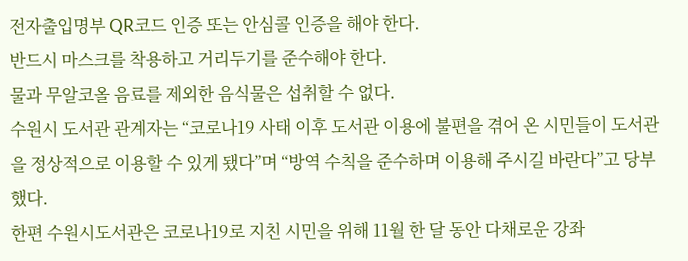전자출입명부 QR코드 인증 또는 안심콜 인증을 해야 한다.
반드시 마스크를 착용하고 거리두기를 준수해야 한다.
물과 무알코올 음료를 제외한 음식물은 섭취할 수 없다.
수원시 도서관 관계자는 “코로나19 사태 이후 도서관 이용에 불편을 겪어 온 시민들이 도서관을 정상적으로 이용할 수 있게 됐다”며 “방역 수칙을 준수하며 이용해 주시길 바란다”고 당부했다.
한편 수원시도서관은 코로나19로 지친 시민을 위해 11월 한 달 동안 다채로운 강좌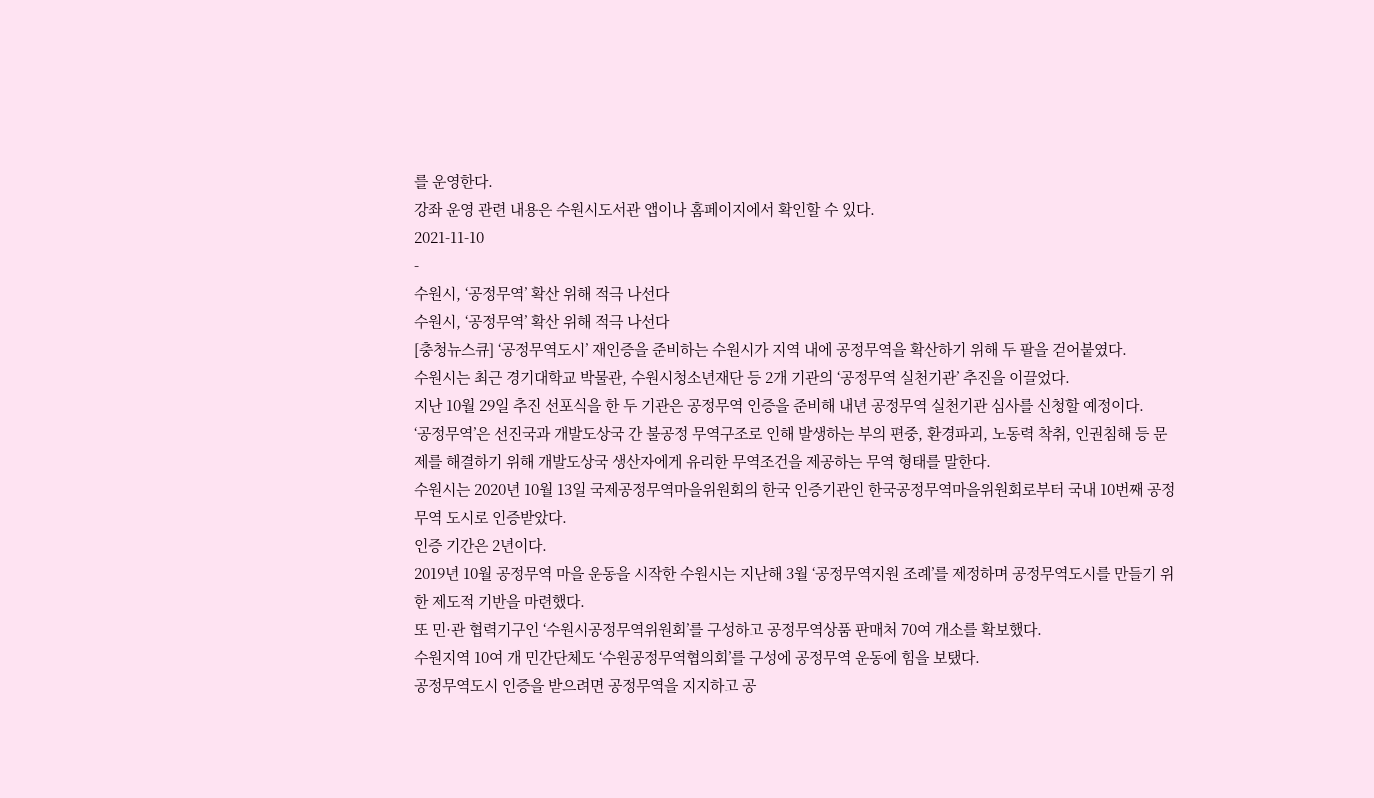를 운영한다.
강좌 운영 관련 내용은 수원시도서관 앱이나 홈페이지에서 확인할 수 있다.
2021-11-10
-
수원시, ‘공정무역’ 확산 위해 적극 나선다
수원시, ‘공정무역’ 확산 위해 적극 나선다
[충청뉴스큐] ‘공정무역도시’ 재인증을 준비하는 수원시가 지역 내에 공정무역을 확산하기 위해 두 팔을 걷어붙였다.
수원시는 최근 경기대학교 박물관, 수원시청소년재단 등 2개 기관의 ‘공정무역 실천기관’ 추진을 이끌었다.
지난 10월 29일 추진 선포식을 한 두 기관은 공정무역 인증을 준비해 내년 공정무역 실천기관 심사를 신청할 예정이다.
‘공정무역’은 선진국과 개발도상국 간 불공정 무역구조로 인해 발생하는 부의 편중, 환경파괴, 노동력 착취, 인권침해 등 문제를 해결하기 위해 개발도상국 생산자에게 유리한 무역조건을 제공하는 무역 형태를 말한다.
수원시는 2020년 10월 13일 국제공정무역마을위원회의 한국 인증기관인 한국공정무역마을위원회로부터 국내 10번째 공정무역 도시로 인증받았다.
인증 기간은 2년이다.
2019년 10월 공정무역 마을 운동을 시작한 수원시는 지난해 3월 ‘공정무역지원 조례’를 제정하며 공정무역도시를 만들기 위한 제도적 기반을 마련했다.
또 민·관 협력기구인 ‘수원시공정무역위원회’를 구성하고 공정무역상품 판매처 70여 개소를 확보했다.
수원지역 10여 개 민간단체도 ‘수원공정무역협의회’를 구성에 공정무역 운동에 힘을 보탰다.
공정무역도시 인증을 받으려면 공정무역을 지지하고 공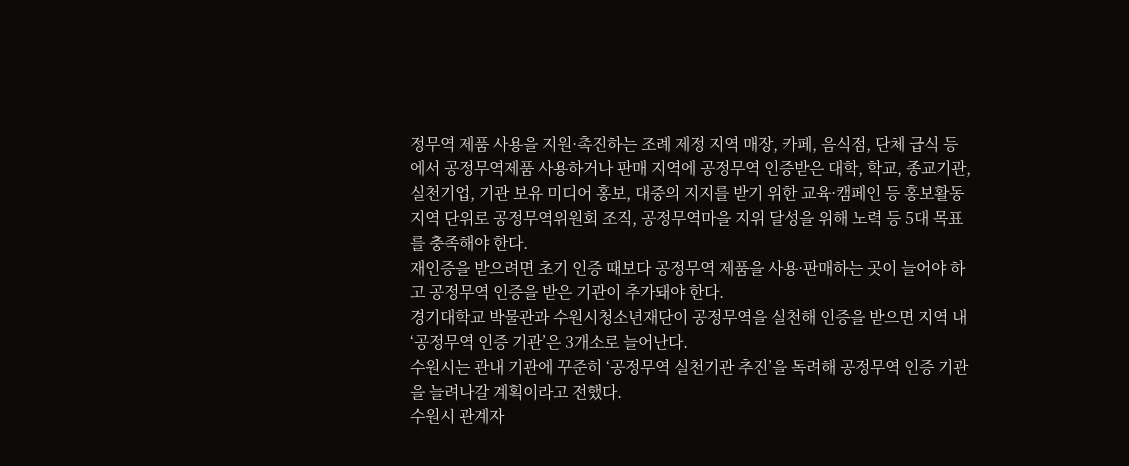정무역 제품 사용을 지원·촉진하는 조례 제정 지역 매장, 카페, 음식점, 단체 급식 등에서 공정무역제품 사용하거나 판매 지역에 공정무역 인증받은 대학, 학교, 종교기관, 실천기업, 기관 보유 미디어 홍보, 대중의 지지를 받기 위한 교육·캠페인 등 홍보활동 지역 단위로 공정무역위원회 조직, 공정무역마을 지위 달성을 위해 노력 등 5대 목표를 충족해야 한다.
재인증을 받으려면 초기 인증 때보다 공정무역 제품을 사용·판매하는 곳이 늘어야 하고 공정무역 인증을 받은 기관이 추가돼야 한다.
경기대학교 박물관과 수원시청소년재단이 공정무역을 실천해 인증을 받으면 지역 내 ‘공정무역 인증 기관’은 3개소로 늘어난다.
수원시는 관내 기관에 꾸준히 ‘공정무역 실천기관 추진’을 독려해 공정무역 인증 기관을 늘려나갈 계획이라고 전했다.
수원시 관계자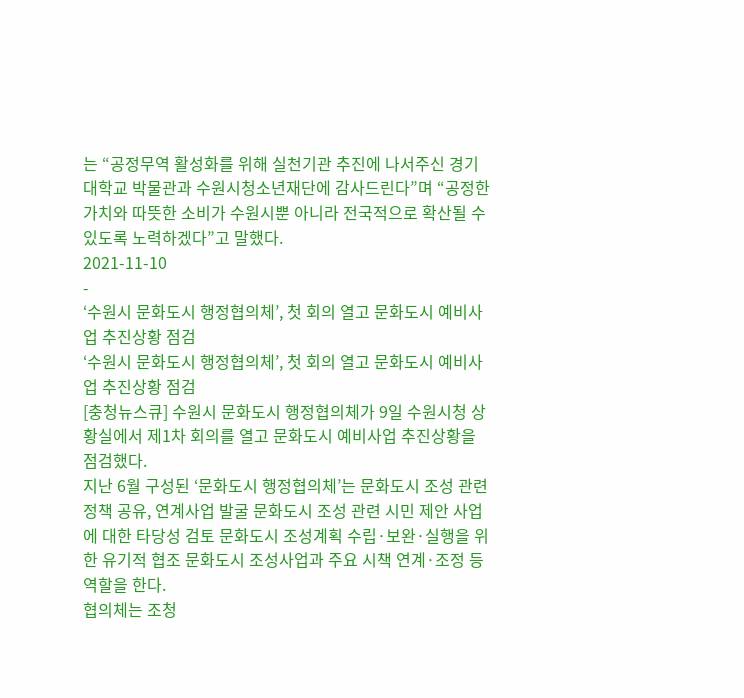는 “공정무역 활성화를 위해 실천기관 추진에 나서주신 경기대학교 박물관과 수원시청소년재단에 감사드린다”며 “공정한 가치와 따뜻한 소비가 수원시뿐 아니라 전국적으로 확산될 수 있도록 노력하겠다”고 말했다.
2021-11-10
-
‘수원시 문화도시 행정협의체’, 첫 회의 열고 문화도시 예비사업 추진상황 점검
‘수원시 문화도시 행정협의체’, 첫 회의 열고 문화도시 예비사업 추진상황 점검
[충청뉴스큐] 수원시 문화도시 행정협의체가 9일 수원시청 상황실에서 제1차 회의를 열고 문화도시 예비사업 추진상황을 점검했다.
지난 6월 구성된 ‘문화도시 행정협의체’는 문화도시 조성 관련 정책 공유, 연계사업 발굴 문화도시 조성 관련 시민 제안 사업에 대한 타당성 검토 문화도시 조성계획 수립·보완·실행을 위한 유기적 협조 문화도시 조성사업과 주요 시책 연계·조정 등 역할을 한다.
협의체는 조청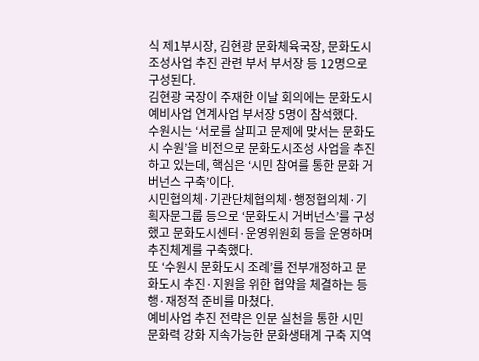식 제1부시장, 김현광 문화체육국장, 문화도시 조성사업 추진 관련 부서 부서장 등 12명으로 구성된다.
김현광 국장이 주재한 이날 회의에는 문화도시 예비사업 연계사업 부서장 5명이 참석했다.
수원시는 ‘서로를 살피고 문제에 맞서는 문화도시 수원’을 비전으로 문화도시조성 사업을 추진하고 있는데, 핵심은 ‘시민 참여를 통한 문화 거버넌스 구축’이다.
시민협의체·기관단체협의체·행정협의체·기획자문그룹 등으로 ‘문화도시 거버넌스’를 구성했고 문화도시센터·운영위원회 등을 운영하며 추진체계를 구축했다.
또 ‘수원시 문화도시 조례’를 전부개정하고 문화도시 추진·지원을 위한 협약을 체결하는 등 행·재정적 준비를 마쳤다.
예비사업 추진 전략은 인문 실천을 통한 시민 문화력 강화 지속가능한 문화생태계 구축 지역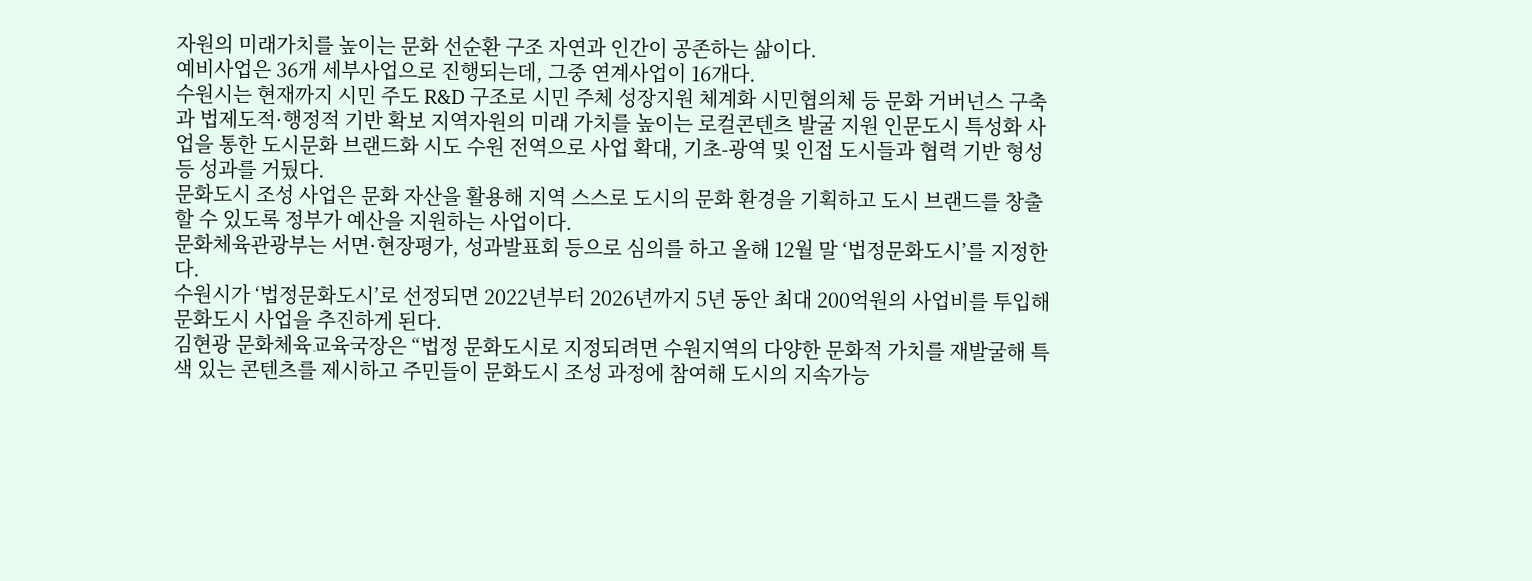자원의 미래가치를 높이는 문화 선순환 구조 자연과 인간이 공존하는 삶이다.
예비사업은 36개 세부사업으로 진행되는데, 그중 연계사업이 16개다.
수원시는 현재까지 시민 주도 R&D 구조로 시민 주체 성장지원 체계화 시민협의체 등 문화 거버넌스 구축과 법제도적·행정적 기반 확보 지역자원의 미래 가치를 높이는 로컬콘텐츠 발굴 지원 인문도시 특성화 사업을 통한 도시문화 브랜드화 시도 수원 전역으로 사업 확대, 기초-광역 및 인접 도시들과 협력 기반 형성 등 성과를 거뒀다.
문화도시 조성 사업은 문화 자산을 활용해 지역 스스로 도시의 문화 환경을 기획하고 도시 브랜드를 창출할 수 있도록 정부가 예산을 지원하는 사업이다.
문화체육관광부는 서면·현장평가, 성과발표회 등으로 심의를 하고 올해 12월 말 ‘법정문화도시’를 지정한다.
수원시가 ‘법정문화도시’로 선정되면 2022년부터 2026년까지 5년 동안 최대 200억원의 사업비를 투입해 문화도시 사업을 추진하게 된다.
김현광 문화체육교육국장은 “법정 문화도시로 지정되려면 수원지역의 다양한 문화적 가치를 재발굴해 특색 있는 콘텐츠를 제시하고 주민들이 문화도시 조성 과정에 참여해 도시의 지속가능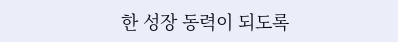한 성장 동력이 되도록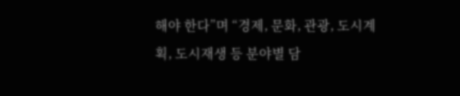해야 한다”며 “경제, 문화, 관광, 도시계획, 도시재생 등 분야별 담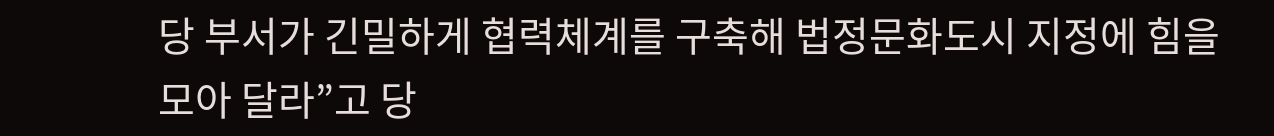당 부서가 긴밀하게 협력체계를 구축해 법정문화도시 지정에 힘을 모아 달라”고 당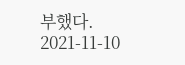부했다.
2021-11-10